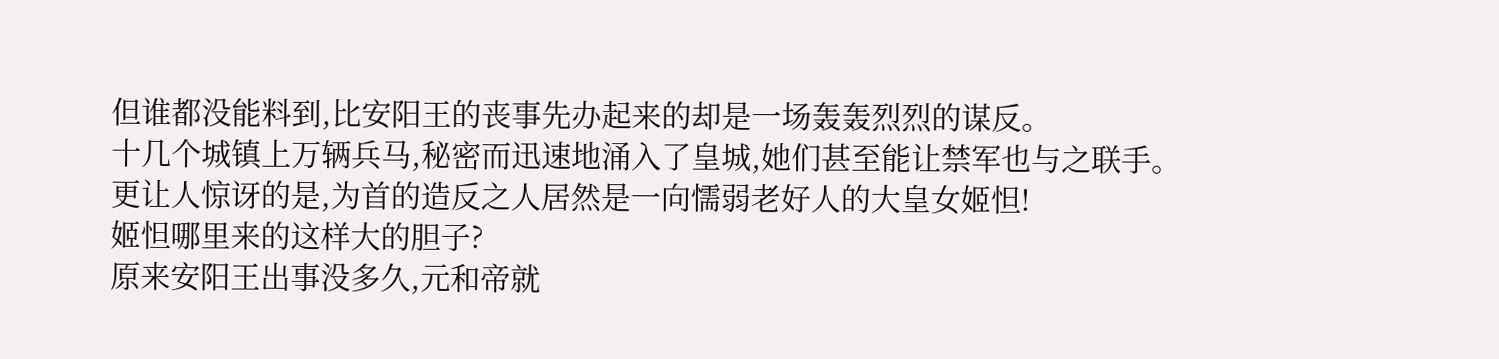但谁都没能料到,比安阳王的丧事先办起来的却是一场轰轰烈烈的谋反。
十几个城镇上万辆兵马,秘密而迅速地涌入了皇城,她们甚至能让禁军也与之联手。
更让人惊讶的是,为首的造反之人居然是一向懦弱老好人的大皇女姬怛!
姬怛哪里来的这样大的胆子?
原来安阳王出事没多久,元和帝就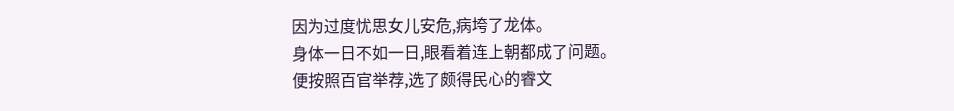因为过度忧思女儿安危,病垮了龙体。
身体一日不如一日,眼看着连上朝都成了问题。
便按照百官举荐,选了颇得民心的睿文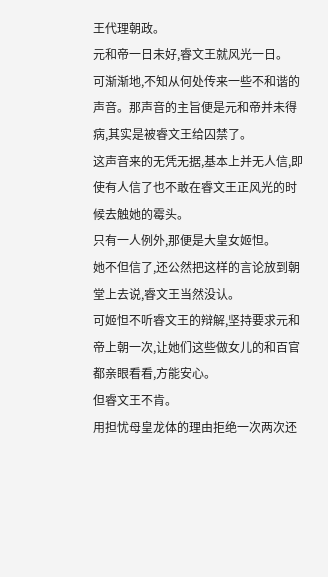王代理朝政。
元和帝一日未好,睿文王就风光一日。
可渐渐地,不知从何处传来一些不和谐的声音。那声音的主旨便是元和帝并未得病,其实是被睿文王给囚禁了。
这声音来的无凭无据,基本上并无人信,即使有人信了也不敢在睿文王正风光的时候去触她的霉头。
只有一人例外,那便是大皇女姬怛。
她不但信了,还公然把这样的言论放到朝堂上去说,睿文王当然没认。
可姬怛不听睿文王的辩解,坚持要求元和帝上朝一次,让她们这些做女儿的和百官都亲眼看看,方能安心。
但睿文王不肯。
用担忧母皇龙体的理由拒绝一次两次还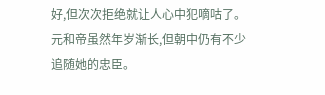好,但次次拒绝就让人心中犯嘀咕了。
元和帝虽然年岁渐长,但朝中仍有不少追随她的忠臣。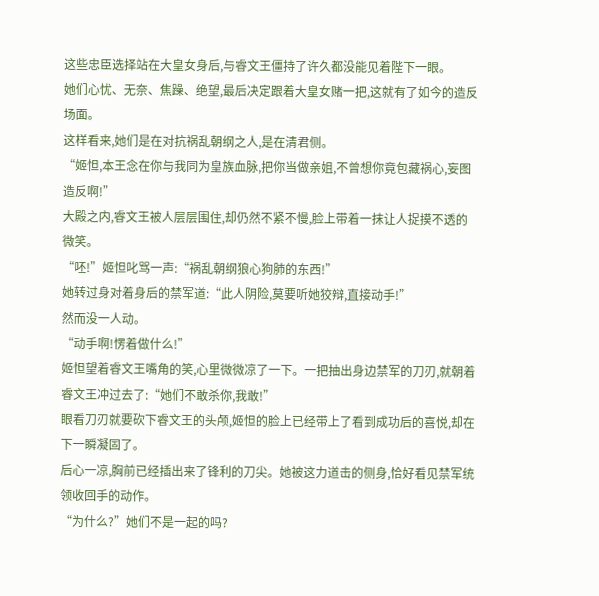这些忠臣选择站在大皇女身后,与睿文王僵持了许久都没能见着陛下一眼。
她们心忧、无奈、焦躁、绝望,最后决定跟着大皇女赌一把,这就有了如今的造反场面。
这样看来,她们是在对抗祸乱朝纲之人,是在清君侧。
“姬怛,本王念在你与我同为皇族血脉,把你当做亲姐,不曾想你竟包藏祸心,妄图造反啊!”
大殿之内,睿文王被人层层围住,却仍然不紧不慢,脸上带着一抹让人捉摸不透的微笑。
“呸!”姬怛叱骂一声:“祸乱朝纲狼心狗肺的东西!”
她转过身对着身后的禁军道:“此人阴险,莫要听她狡辩,直接动手!”
然而没一人动。
“动手啊!愣着做什么!”
姬怛望着睿文王嘴角的笑,心里微微凉了一下。一把抽出身边禁军的刀刃,就朝着睿文王冲过去了:“她们不敢杀你,我敢!”
眼看刀刃就要砍下睿文王的头颅,姬怛的脸上已经带上了看到成功后的喜悦,却在下一瞬凝固了。
后心一凉,胸前已经插出来了锋利的刀尖。她被这力道击的侧身,恰好看见禁军统领收回手的动作。
“为什么?”她们不是一起的吗?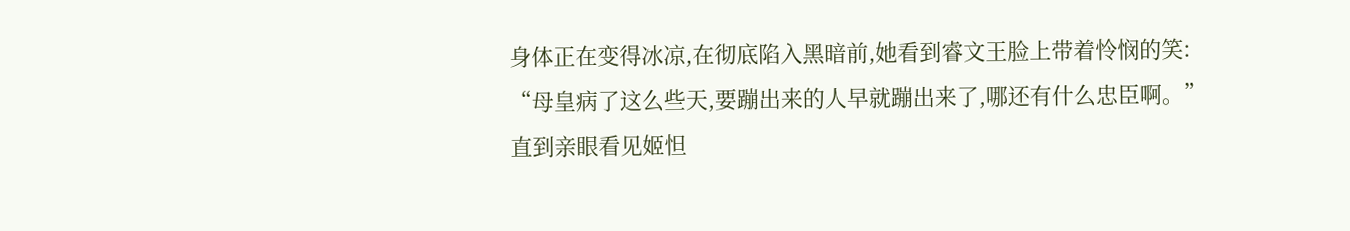身体正在变得冰凉,在彻底陷入黑暗前,她看到睿文王脸上带着怜悯的笑:
“母皇病了这么些天,要蹦出来的人早就蹦出来了,哪还有什么忠臣啊。”
直到亲眼看见姬怛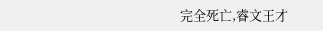完全死亡,睿文王才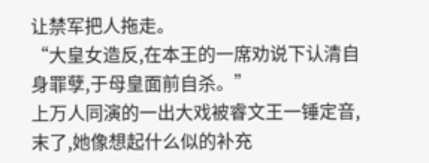让禁军把人拖走。
“大皇女造反,在本王的一席劝说下认清自身罪孽,于母皇面前自杀。”
上万人同演的一出大戏被睿文王一锤定音,末了,她像想起什么似的补充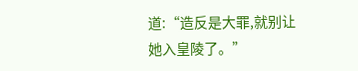道:“造反是大罪,就别让她入皇陵了。”